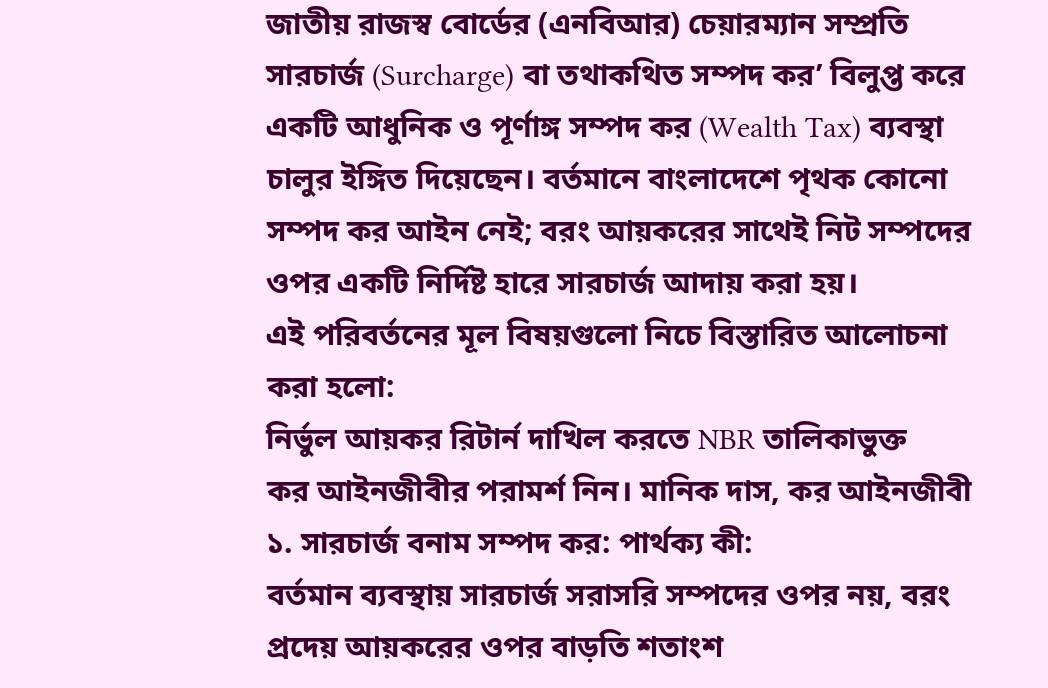জাতীয় রাজস্ব বোর্ডের (এনবিআর) চেয়ারম্যান সম্প্রতি সারচার্জ (Surcharge) বা তথাকথিত সম্পদ কর’ বিলুপ্ত করে একটি আধুনিক ও পূর্ণাঙ্গ সম্পদ কর (Wealth Tax) ব্যবস্থা চালুর ইঙ্গিত দিয়েছেন। বর্তমানে বাংলাদেশে পৃথক কোনো সম্পদ কর আইন নেই; বরং আয়করের সাথেই নিট সম্পদের ওপর একটি নির্দিষ্ট হারে সারচার্জ আদায় করা হয়।
এই পরিবর্তনের মূল বিষয়গুলো নিচে বিস্তারিত আলোচনা করা হলো:
নির্ভুল আয়কর রিটার্ন দাখিল করতে NBR তালিকাভুক্ত
কর আইনজীবীর পরামর্শ নিন। মানিক দাস, কর আইনজীবী
১. সারচার্জ বনাম সম্পদ কর: পার্থক্য কী:
বর্তমান ব্যবস্থায় সারচার্জ সরাসরি সম্পদের ওপর নয়, বরং প্রদেয় আয়করের ওপর বাড়তি শতাংশ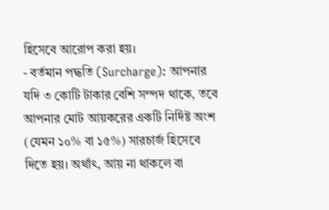হিসেবে আরোপ করা হয়।
- বর্তমান পদ্ধতি (Surcharge): আপনার যদি ৩ কোটি টাকার বেশি সম্পদ থাকে, তবে আপনার মোট আয়করের একটি নির্দিষ্ট অংশ (যেমন ১০% বা ১৫%) সারচার্জ হিসেবে দিতে হয়। অর্থাৎ, আয় না থাকলে বা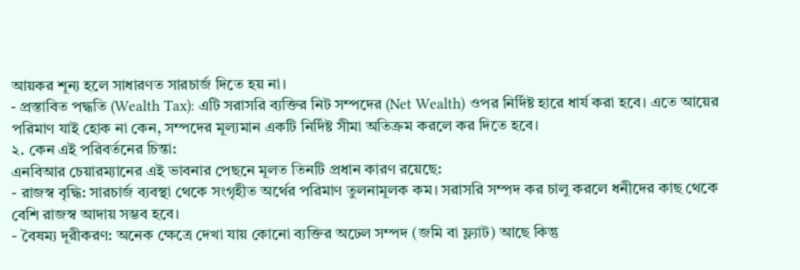আয়কর শূন্য হলে সাধারণত সারচার্জ দিতে হয় না।
- প্রস্তাবিত পদ্ধতি (Wealth Tax): এটি সরাসরি ব্যক্তির নিট সম্পদের (Net Wealth) ওপর নির্দিষ্ট হারে ধার্য করা হবে। এতে আয়ের পরিমাণ যাই হোক না কেন, সম্পদের মূল্যমান একটি নির্দিষ্ট সীমা অতিক্রম করলে কর দিতে হবে।
২. কেন এই পরিবর্তনের চিন্তা:
এনবিআর চেয়ারম্যানের এই ভাবনার পেছনে মূলত তিনটি প্রধান কারণ রয়েছে:
- রাজস্ব বৃদ্ধি: সারচার্জ ব্যবস্থা থেকে সংগৃহীত অর্থের পরিমাণ তুলনামূলক কম। সরাসরি সম্পদ কর চালু করলে ধনীদের কাছ থেকে বেশি রাজস্ব আদায় সম্ভব হবে।
- বৈষম্য দূরীকরণ: অনেক ক্ষেত্রে দেখা যায় কোনো ব্যক্তির অঢেল সম্পদ (জমি বা ফ্ল্যাট) আছে কিন্তু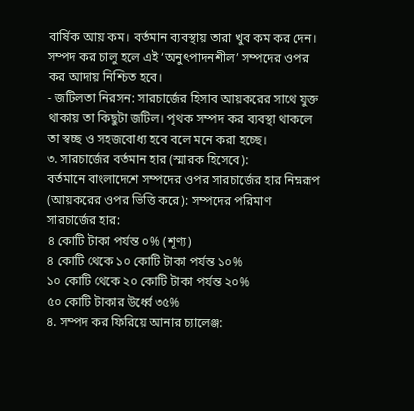বার্ষিক আয় কম। বর্তমান ব্যবস্থায় তারা খুব কম কর দেন। সম্পদ কর চালু হলে এই ‘অনুৎপাদনশীল’ সম্পদের ওপর কর আদায় নিশ্চিত হবে।
- জটিলতা নিরসন: সারচার্জের হিসাব আয়করের সাথে যুক্ত থাকায় তা কিছুটা জটিল। পৃথক সম্পদ কর ব্যবস্থা থাকলে তা স্বচ্ছ ও সহজবোধ্য হবে বলে মনে করা হচ্ছে।
৩. সারচার্জের বর্তমান হার (স্মারক হিসেবে):
বর্তমানে বাংলাদেশে সম্পদের ওপর সারচার্জের হার নিম্নরূপ (আয়করের ওপর ভিত্তি করে): সম্পদের পরিমাণ সারচার্জের হার:
৪ কোটি টাকা পর্যন্ত ০% (শূণ্য)
৪ কোটি থেকে ১০ কোটি টাকা পর্যন্ত ১০%
১০ কোটি থেকে ২০ কোটি টাকা পর্যন্ত ২০%
৫০ কোটি টাকার উর্ধ্বে ৩৫%
৪. সম্পদ কর ফিরিয়ে আনার চ্যালেঞ্জ: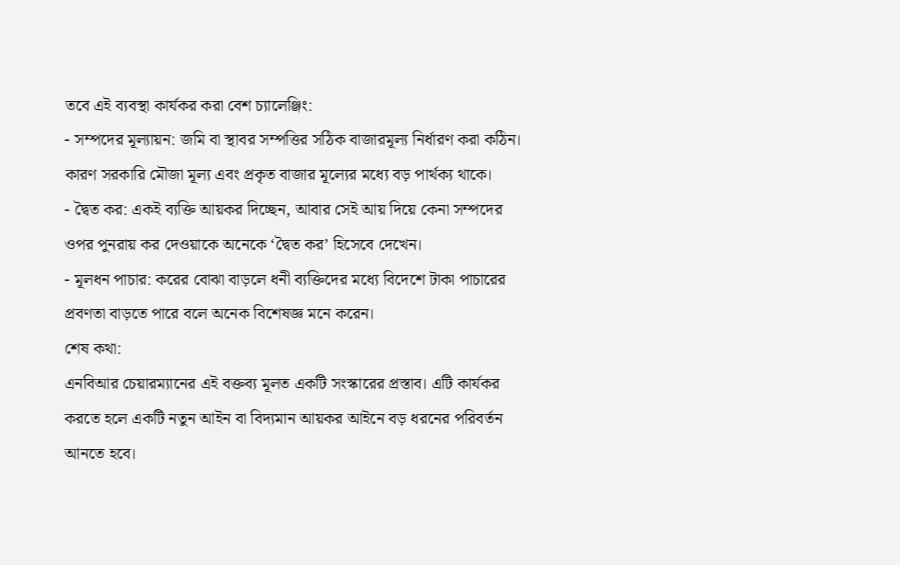তবে এই ব্যবস্থা কার্যকর করা বেশ চ্যালেঞ্জিং:
- সম্পদের মূল্যায়ন: জমি বা স্থাবর সম্পত্তির সঠিক বাজারমূল্য নির্ধারণ করা কঠিন। কারণ সরকারি মৌজা মূল্য এবং প্রকৃত বাজার মূল্যের মধ্যে বড় পার্থক্য থাকে।
- দ্বৈত কর: একই ব্যক্তি আয়কর দিচ্ছেন, আবার সেই আয় দিয়ে কেনা সম্পদের ওপর পুনরায় কর দেওয়াকে অনেকে ‘দ্বৈত কর’ হিসেবে দেখেন।
- মূলধন পাচার: করের বোঝা বাড়লে ধনী ব্যক্তিদের মধ্যে বিদেশে টাকা পাচারের প্রবণতা বাড়তে পারে বলে অনেক বিশেষজ্ঞ মনে করেন।
শেষ কথা:
এনবিআর চেয়ারম্যানের এই বক্তব্য মূলত একটি সংস্কারের প্রস্তাব। এটি কার্যকর করতে হলে একটি নতুন আইন বা বিদ্যমান আয়কর আইনে বড় ধরনের পরিবর্তন আনতে হবে।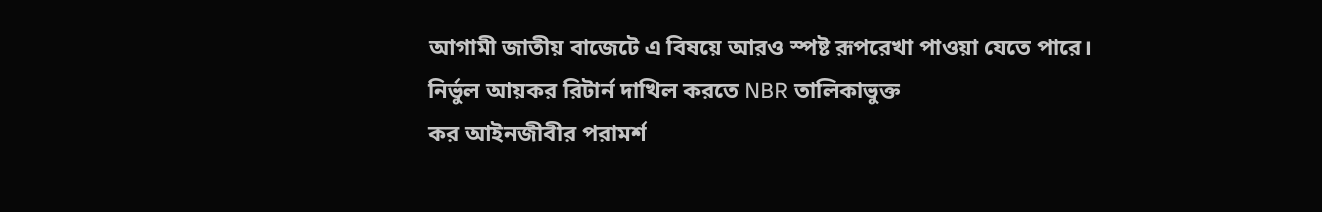আগামী জাতীয় বাজেটে এ বিষয়ে আরও স্পষ্ট রূপরেখা পাওয়া যেতে পারে।
নির্ভুল আয়কর রিটার্ন দাখিল করতে NBR তালিকাভুক্ত
কর আইনজীবীর পরামর্শ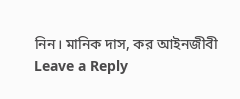নিন। মানিক দাস, কর আইনজীবী
Leave a Reply